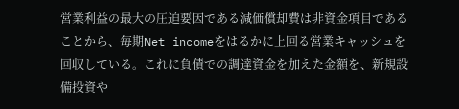営業利益の最大の圧迫要因である減価償却費は非資金項目であることから、毎期Net incomeをはるかに上回る営業キャッシュを回収している。これに負債での調達資金を加えた金額を、新規設備投資や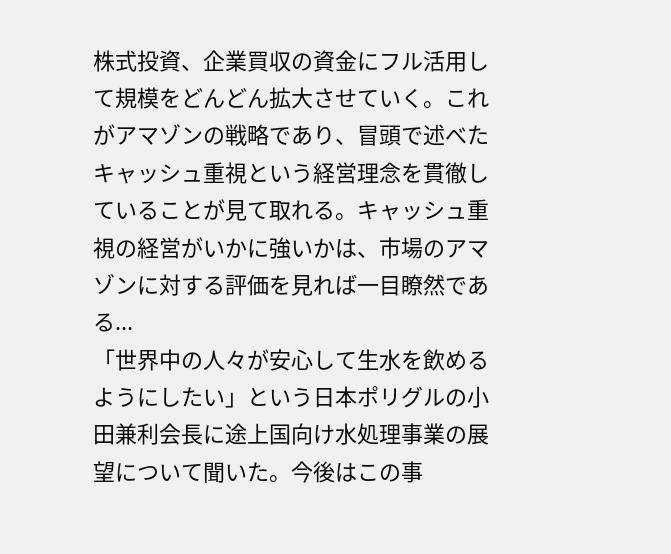株式投資、企業買収の資金にフル活用して規模をどんどん拡大させていく。これがアマゾンの戦略であり、冒頭で述べたキャッシュ重視という経営理念を貫徹していることが見て取れる。キャッシュ重視の経営がいかに強いかは、市場のアマゾンに対する評価を見れば一目瞭然である...
「世界中の人々が安心して生水を飲めるようにしたい」という日本ポリグルの小田兼利会長に途上国向け水処理事業の展望について聞いた。今後はこの事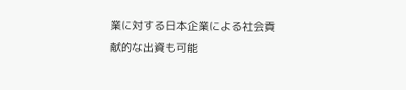業に対する日本企業による社会貢献的な出資も可能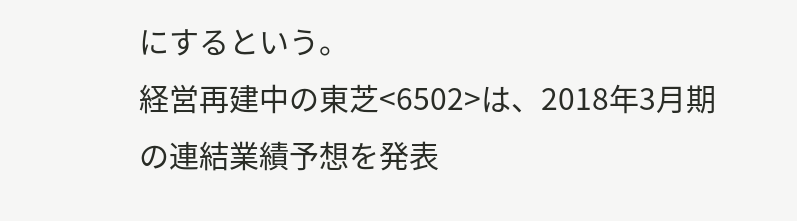にするという。
経営再建中の東芝<6502>は、2018年3月期の連結業績予想を発表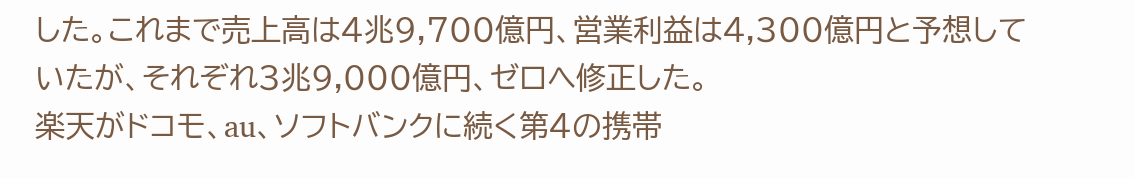した。これまで売上高は4兆9,700億円、営業利益は4,300億円と予想していたが、それぞれ3兆9,000億円、ゼロへ修正した。
楽天がドコモ、au、ソフトバンクに続く第4の携帯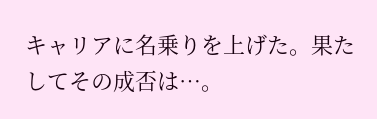キャリアに名乗りを上げた。果たしてその成否は…。